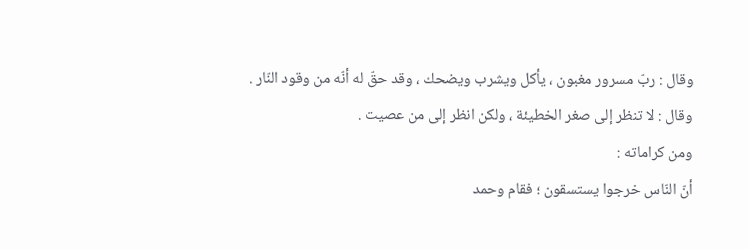وقال : ربّ مسرور مغبون ، يأكل ويشرب ويضحك ، وقد حقّ له أنّه من وقود النّار .
وقال : لا تنظر إلى صغر الخطيئة ، ولكن انظر إلى من عصيت .
ومن كراماته :
أنّ النّاس خرجوا يستسقون ؛ فقام وحمد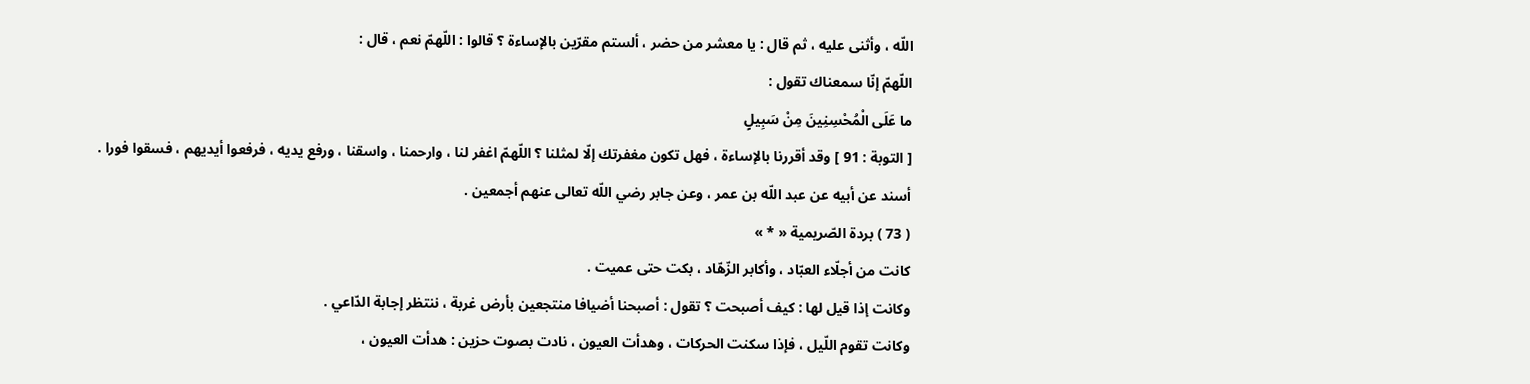اللّه ، وأثنى عليه ، ثم قال : يا معشر من حضر ، ألستم مقرّين بالإساءة ؟ قالوا : اللّهمّ نعم ، قال :
اللّهمّ إنّا سمعناك تقول :
ما عَلَى الْمُحْسِنِينَ مِنْ سَبِيلٍ
[ التوبة : 91 ] وقد أقررنا بالإساءة ، فهل تكون مغفرتك إلّا لمثلنا ؟ اللّهمّ اغفر لنا ، وارحمنا ، واسقنا ، ورفع يديه ، فرفعوا أيديهم ، فسقوا فورا .
أسند عن أبيه عن عبد اللّه بن عمر ، وعن جابر رضي اللّه تعالى عنهم أجمعين .
( 73 ) بردة الصّريمية « * »
كانت من أجلّاء العبّاد ، وأكابر الزّهّاد ، بكت حتى عميت .
وكانت إذا قيل لها : كيف أصبحت ؟ تقول : أصبحنا أضيافا منتجعين بأرض غربة ، ننتظر إجابة الدّاعي .
وكانت تقوم اللّيل ، فإذا سكنت الحركات ، وهدأت العيون ، نادت بصوت حزين : هدأت العيون ،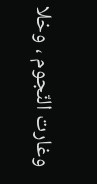وغارت النّجوم ، وخلا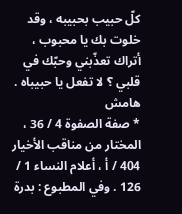كلّ حبيب بحبيبه ، وقد خلوت بك يا محبوب ، أتراك تعذّبني وحبّك في قلبي ؟ لا تفعل يا حبيباه .
هامش
* صفة الصفوة 4 / 36 ، المختار من مناقب الأخيار 404 / أ ، أعلام النساء 1 / 126 . وفي المطبوع : بدرة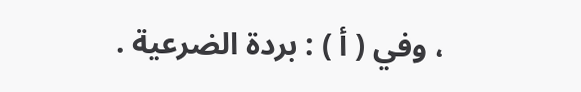، وفي ( أ ) : بردة الضرعية .